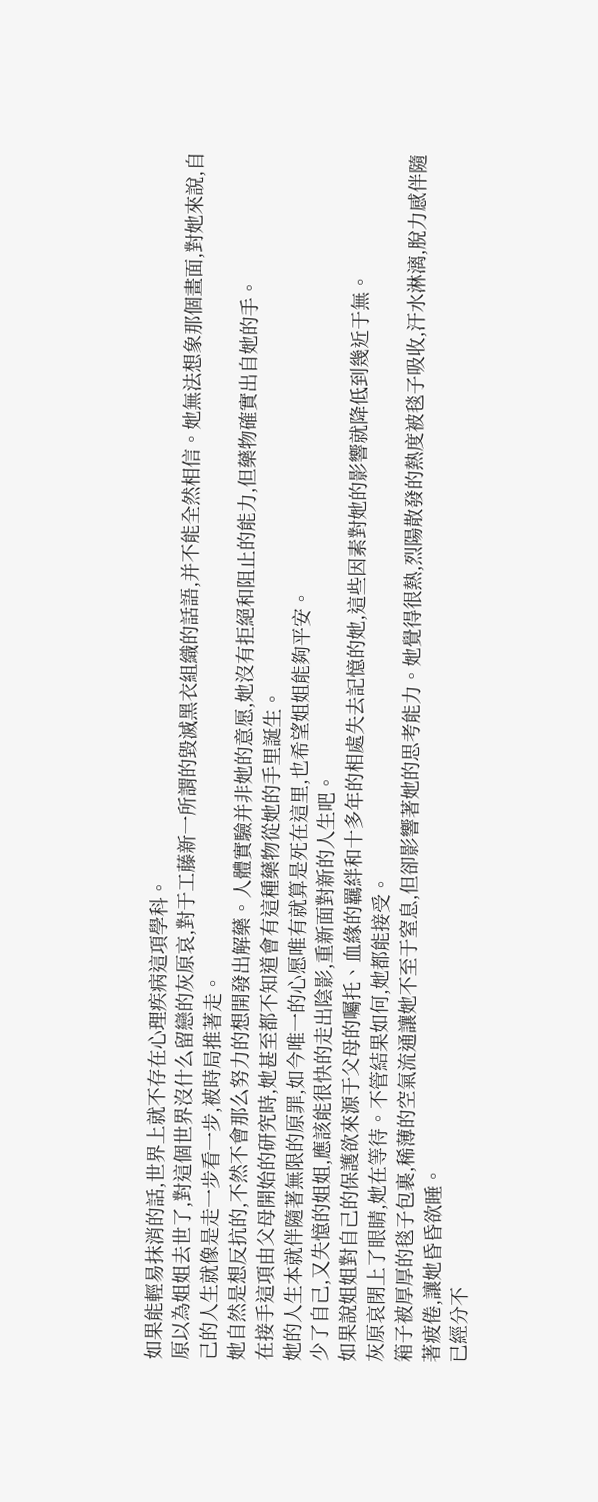如果能輕易抹消的話,世界上就不存在心理疾病這項學科。
原以為姐姐去世了,對這個世界沒什么留戀的灰原哀,對于工藤新一所謂的毀滅黑衣組織的話語,并不能全然相信。她無法想象那個畫面,對她來說,自己的人生就像是走一步看一步,被時局推著走。
她自然是想反抗的,不然不會那么努力的想開發出解藥。人體實驗并非她的意愿,她沒有拒絕和阻止的能力,但藥物確實出自她的手。
在接手這項由父母開始的研究時,她甚至都不知道會有這種藥物從她的手里誕生。
她的人生本就伴隨著無限的原罪,如今唯一的心愿唯有就算是死在這里,也希望姐姐能夠平安。
少了自己,又失憶的姐姐,應該能很快的走出陰影,重新面對新的人生吧。
如果說姐姐對自己的保護欲來源于父母的囑托、血緣的羈絆和十多年的相處失去記憶的她,這些因素對她的影響就降低到幾近于無。
灰原哀閉上了眼睛,她在等待。不管結果如何,她都能接受。
箱子被厚厚的毯子包裹,稀薄的空氣流通讓她不至于窒息,但卻影響著她的思考能力。她覺得很熱,烈陽散發的熱度被毯子吸收,汗水淋漓,脫力感伴隨著疲倦,讓她昏昏欲睡。
已經分不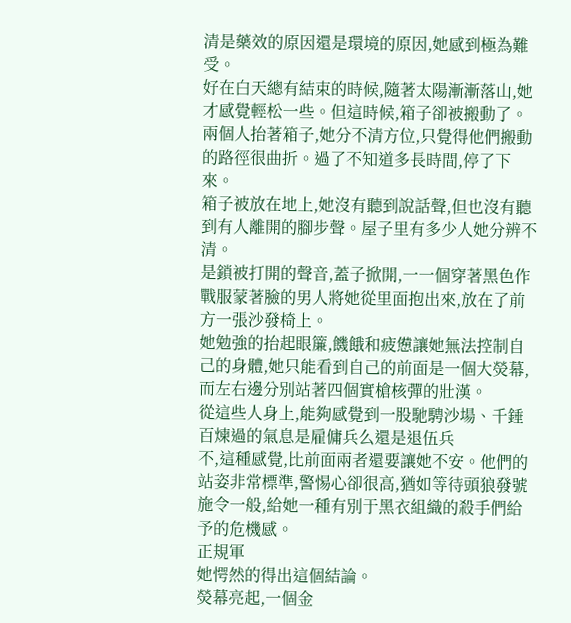清是藥效的原因還是環境的原因,她感到極為難受。
好在白天總有結束的時候,隨著太陽漸漸落山,她才感覺輕松一些。但這時候,箱子卻被搬動了。
兩個人抬著箱子,她分不清方位,只覺得他們搬動的路徑很曲折。過了不知道多長時間,停了下來。
箱子被放在地上,她沒有聽到說話聲,但也沒有聽到有人離開的腳步聲。屋子里有多少人她分辨不清。
是鎖被打開的聲音,蓋子掀開,一一個穿著黑色作戰服蒙著臉的男人將她從里面抱出來,放在了前方一張沙發椅上。
她勉強的抬起眼簾,饑餓和疲憊讓她無法控制自己的身體,她只能看到自己的前面是一個大熒幕,而左右邊分別站著四個實槍核彈的壯漢。
從這些人身上,能夠感覺到一股馳騁沙場、千錘百煉過的氣息是雇傭兵么還是退伍兵
不,這種感覺,比前面兩者還要讓她不安。他們的站姿非常標準,警惕心卻很高,猶如等待頭狼發號施令一般,給她一種有別于黑衣組織的殺手們給予的危機感。
正規軍
她愕然的得出這個結論。
熒幕亮起,一個金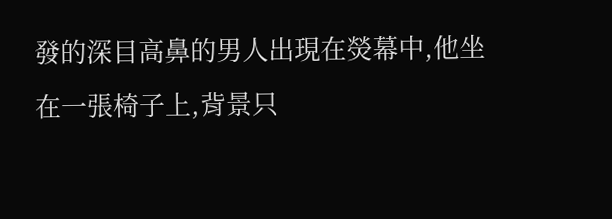發的深目高鼻的男人出現在熒幕中,他坐在一張椅子上,背景只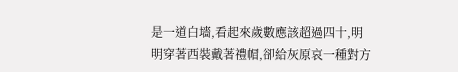是一道白墻,看起來歲數應該超過四十,明明穿著西裝戴著禮帽,卻給灰原哀一種對方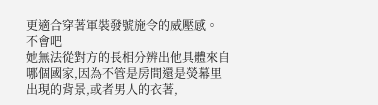更適合穿著軍裝發號施令的威壓感。
不會吧
她無法從對方的長相分辨出他具體來自哪個國家,因為不管是房間還是熒幕里出現的背景,或者男人的衣著,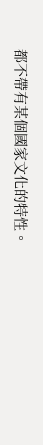都不帶有某個國家文化的特性。